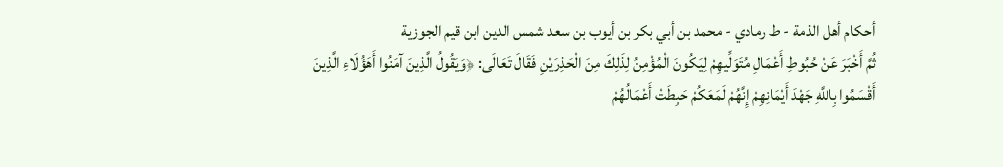أحكام أهل الذمة - ط رمادي - محمد بن أبي بكر بن أيوب بن سعد شمس الدين ابن قيم الجوزية
ثُمَّ أَخْبَرَ عَنْ حُبُوطِ أَعْمَالِ مُتَوَلِّيهِمْ لِيَكُونَ الْمُؤْمِنُ لِذَلِكَ مِنَ الْحَذِرَيْنِ فَقَالَ تَعَالَى: ﴿وَيَقُولُ الَّذِينَ آمَنُوا أَهَؤُلَاءِ الَّذِينَ أَقْسَمُوا بِاللَّهِ جَهْدَ أَيْمَانِهِمْ إِنَّهُمْ لَمَعَكُمْ حَبِطَتْ أَعْمَالُهُمْ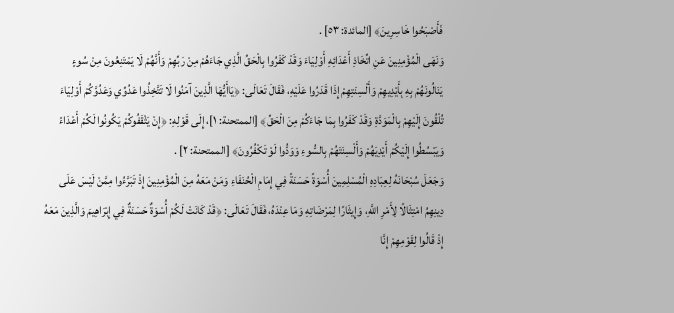فَأَصْبَحُوا خَاسِرِينَ﴾ [المائدة: ٥٣] .
وَنَهَى الْمُؤْمِنِينَ عَنِ اتِّخَاذِ أَعْدَائِهِ أَوْلِيَاءَ وَقَدْ كَفَرُوا بِالْحَقِّ الَّذِي جَاءَهُمْ مِنْ رَبِّهِمْ وَأَنَّهُمْ لَا يَمْتَنِعُونَ مِنْ سُوءٍ يَنَالُونَهُمْ بِهِ بِأَيْدِيهِمْ وَأَلْسِنَتِهِمْ إِذَا قَدَرُوا عَلَيْهِ، فَقَالَ تَعَالَى: ﴿يَاأَيُّهَا الَّذِينَ آمَنُوا لَا تَتَّخِذُوا عَدُوِّي وَعَدُوَّكُمْ أَوْلِيَاءَ تُلْقُونَ إِلَيْهِمْ بِالْمَوَدَّةِ وَقَدْ كَفَرُوا بِمَا جَاءَكُمْ مِنَ الْحَقِّ﴾ [الممتحنة: ١]، إِلَى قَوْلِهِ: ﴿إِنْ يَثْقَفُوكُمْ يَكُونُوا لَكُمْ أَعْدَاءً وَيَبْسُطُوا إِلَيْكُمْ أَيْدِيَهُمْ وَأَلْسِنَتَهُمْ بِالسُّوءِ وَوَدُّوا لَوْ تَكْفُرُونَ﴾ [الممتحنة: ٢] .
وَجَعَلَ سُبْحَانَهُ لِعِبَادِهِ الْمُسْلِمِينَ أُسْوَةً حَسَنَةً فِي إِمَامِ الْحُنَفَاءِ وَمَنْ مَعَهُ مِنَ الْمُؤْمِنِينَ إِذْ تَبَرَّءُوا مِمَّنْ لَيْسَ عَلَى دِينِهِمُ امْتِثَالًا لِأَمْرِ اللَّهِ، وَإِيثَارًا لِمَرْضَاتِهِ وَمَا عِنْدَهُ، فَقَالَ تَعَالَى: ﴿قَدْ كَانَتْ لَكُمْ أُسْوَةٌ حَسَنَةٌ فِي إِبْرَاهِيمَ وَالَّذِينَ مَعَهُ إِذْ قَالُوا لِقَوْمِهِمْ إِنَّا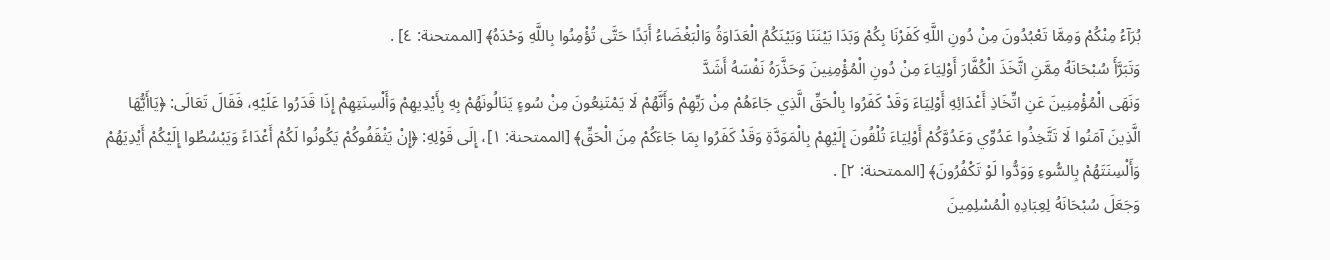بُرَآءُ مِنْكُمْ وَمِمَّا تَعْبُدُونَ مِنْ دُونِ اللَّهِ كَفَرْنَا بِكُمْ وَبَدَا بَيْنَنَا وَبَيْنَكُمُ الْعَدَاوَةُ وَالْبَغْضَاءُ أَبَدًا حَتَّى تُؤْمِنُوا بِاللَّهِ وَحْدَهُ﴾ [الممتحنة: ٤] .
وَتَبَرَّأَ سُبْحَانَهُ مِمَّنِ اتَّخَذَ الْكُفَّارَ أَوْلِيَاءَ مِنْ دُونِ الْمُؤْمِنِينَ وَحَذَّرَهُ نَفْسَهُ أَشَدَّ
وَنَهَى الْمُؤْمِنِينَ عَنِ اتِّخَاذِ أَعْدَائِهِ أَوْلِيَاءَ وَقَدْ كَفَرُوا بِالْحَقِّ الَّذِي جَاءَهُمْ مِنْ رَبِّهِمْ وَأَنَّهُمْ لَا يَمْتَنِعُونَ مِنْ سُوءٍ يَنَالُونَهُمْ بِهِ بِأَيْدِيهِمْ وَأَلْسِنَتِهِمْ إِذَا قَدَرُوا عَلَيْهِ، فَقَالَ تَعَالَى: ﴿يَاأَيُّهَا الَّذِينَ آمَنُوا لَا تَتَّخِذُوا عَدُوِّي وَعَدُوَّكُمْ أَوْلِيَاءَ تُلْقُونَ إِلَيْهِمْ بِالْمَوَدَّةِ وَقَدْ كَفَرُوا بِمَا جَاءَكُمْ مِنَ الْحَقِّ﴾ [الممتحنة: ١]، إِلَى قَوْلِهِ: ﴿إِنْ يَثْقَفُوكُمْ يَكُونُوا لَكُمْ أَعْدَاءً وَيَبْسُطُوا إِلَيْكُمْ أَيْدِيَهُمْ وَأَلْسِنَتَهُمْ بِالسُّوءِ وَوَدُّوا لَوْ تَكْفُرُونَ﴾ [الممتحنة: ٢] .
وَجَعَلَ سُبْحَانَهُ لِعِبَادِهِ الْمُسْلِمِينَ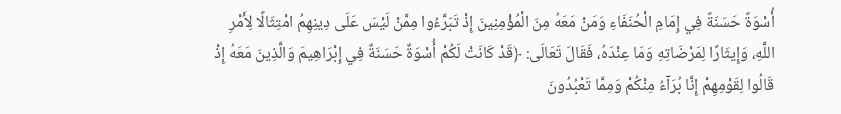أُسْوَةً حَسَنَةً فِي إِمَامِ الْحُنَفَاءِ وَمَنْ مَعَهُ مِنَ الْمُؤْمِنِينَ إِذْ تَبَرَّءُوا مِمَّنْ لَيْسَ عَلَى دِينِهِمُ امْتِثَالًا لِأَمْرِ اللَّهِ، وَإِيثَارًا لِمَرْضَاتِهِ وَمَا عِنْدَهُ، فَقَالَ تَعَالَى: ﴿قَدْ كَانَتْ لَكُمْ أُسْوَةٌ حَسَنَةٌ فِي إِبْرَاهِيمَ وَالَّذِينَ مَعَهُ إِذْ قَالُوا لِقَوْمِهِمْ إِنَّا بُرَآءُ مِنْكُمْ وَمِمَّا تَعْبُدُونَ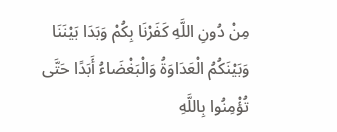مِنْ دُونِ اللَّهِ كَفَرْنَا بِكُمْ وَبَدَا بَيْنَنَا وَبَيْنَكُمُ الْعَدَاوَةُ وَالْبَغْضَاءُ أَبَدًا حَتَّى تُؤْمِنُوا بِاللَّهِ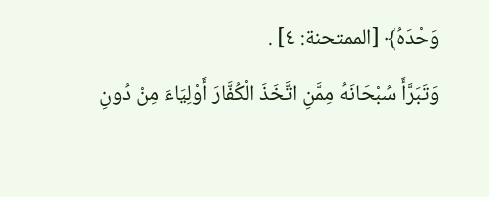وَحْدَهُ﴾ [الممتحنة: ٤] .
وَتَبَرَّأَ سُبْحَانَهُ مِمَّنِ اتَّخَذَ الْكُفَّارَ أَوْلِيَاءَ مِنْ دُونِ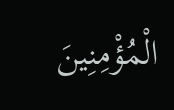الْمُؤْمِنِينَ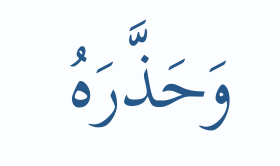وَحَذَّرَهُ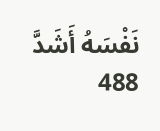نَفْسَهُ أَشَدَّ
488